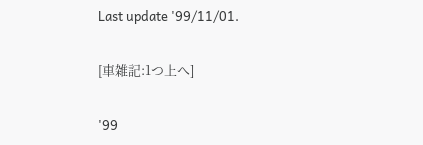Last update '99/11/01.

[車雑記:1つ上へ]

'99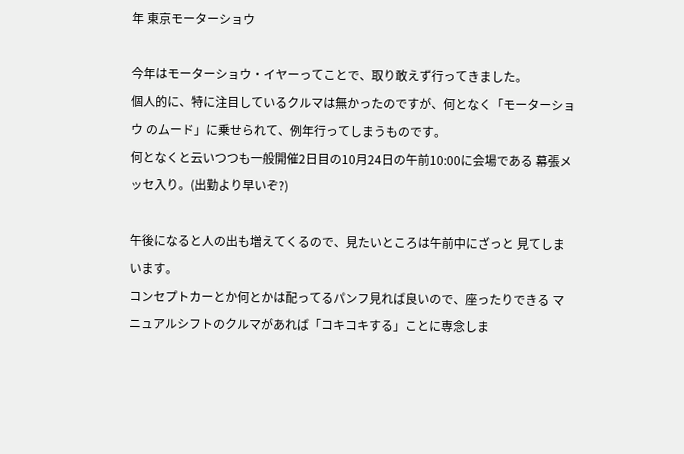年 東京モーターショウ

今年はモーターショウ・イヤーってことで、取り敢えず行ってきました。
個人的に、特に注目しているクルマは無かったのですが、何となく「モーターショウ のムード」に乗せられて、例年行ってしまうものです。
何となくと云いつつも一般開催2日目の10月24日の午前10:00に会場である 幕張メッセ入り。(出勤より早いぞ?)

午後になると人の出も増えてくるので、見たいところは午前中にざっと 見てしまいます。
コンセプトカーとか何とかは配ってるパンフ見れば良いので、座ったりできる マニュアルシフトのクルマがあれば「コキコキする」ことに専念しま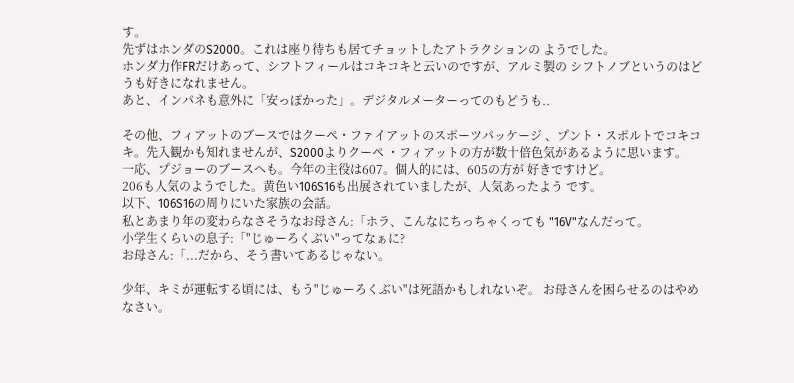す。
先ずはホンダのS2000。これは座り待ちも居てチョットしたアトラクションの ようでした。
ホンダ力作FRだけあって、シフトフィールはコキコキと云いのですが、アルミ製の シフトノブというのはどうも好きになれません。
あと、インパネも意外に「安っぽかった」。デジタルメーターってのもどうも..

その他、フィアットのブースではクーペ・ファイアットのスポーツパッケージ 、プント・スポルトでコキコキ。先入観かも知れませんが、S2000よりクーペ ・フィアットの方が数十倍色気があるように思います。
一応、プジョーのブースへも。今年の主役は607。個人的には、605の方が 好きですけど。
206も人気のようでした。黄色い106S16も出展されていましたが、人気あったよう です。
以下、106S16の周りにいた家族の会話。
私とあまり年の変わらなさそうなお母さん:「ホラ、こんなにちっちゃくっても "16V"なんだって。
小学生くらいの息子:「"じゅーろくぶい"ってなぁに?
お母さん:「...だから、そう書いてあるじゃない。

少年、キミが運転する頃には、もう"じゅーろくぶい"は死語かもしれないぞ。 お母さんを困らせるのはやめなさい。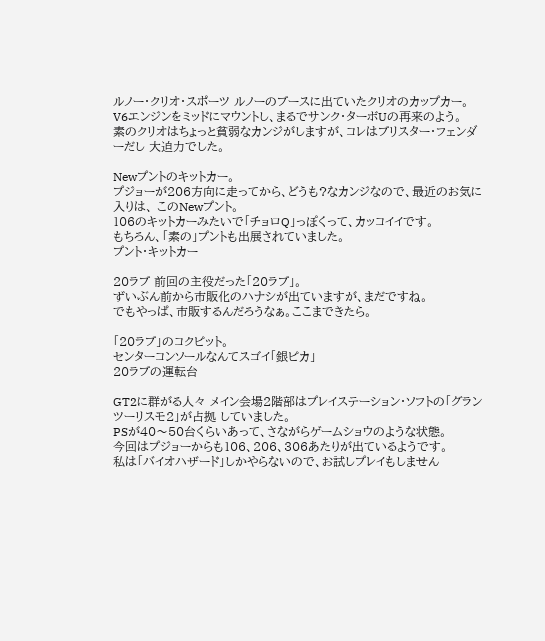ルノー・クリオ・スポーツ ルノーのブースに出ていたクリオのカップカー。
V6エンジンをミッドにマウントし、まるでサンク・ターボUの再来のよう。
素のクリオはちょっと貧弱なカンジがしますが、コレはブリスター・フェンダーだし 大迫力でした。

Newプントのキットカー。
プジョーが206方向に走ってから、どうも?なカンジなので、最近のお気に入りは、 このNewプント。
106のキットカーみたいで「チョロQ」っぽくって、カッコイイです。
もちろん、「素の」プントも出展されていました。
プント・キットカー

20ラブ 前回の主役だった「20ラブ」。
ずいぶん前から市販化のハナシが出ていますが、まだですね。
でもやっぱ、市販するんだろうなぁ。ここまできたら。

「20ラブ」のコクピット。
センターコンソールなんてスゴイ「銀ピカ」
20ラブの運転台

GT2に群がる人々 メイン会場2階部はプレイステーション・ソフトの「グランツーリスモ2」が占拠 していました。
PSが40〜50台くらいあって、さながらゲームショウのような状態。
今回はプジョーからも106、206、306あたりが出ているようです。
私は「バイオハザード」しかやらないので、お試しプレイもしません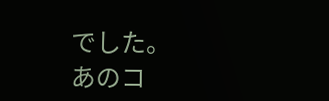でした。
あのコ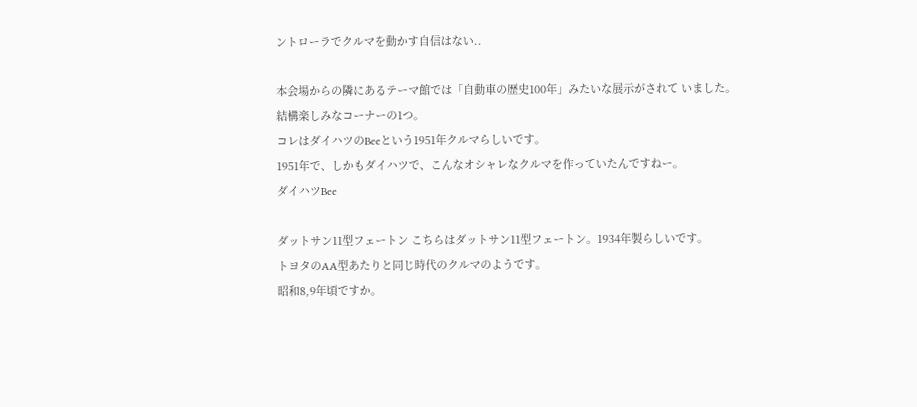ントローラでクルマを動かす自信はない..

本会場からの隣にあるテーマ館では「自動車の歴史100年」みたいな展示がされて いました。
結構楽しみなコーナーの1つ。
コレはダイハツのBeeという1951年クルマらしいです。
1951年で、しかもダイハツで、こんなオシャレなクルマを作っていたんですねー。
ダイハツBee

ダットサン11型フェートン こちらはダットサン11型フェートン。1934年製らしいです。
トヨタのAA型あたりと同じ時代のクルマのようです。
昭和8,9年頃ですか。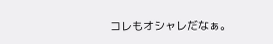コレもオシャレだなぁ。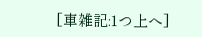[車雑記:1つ上へ]